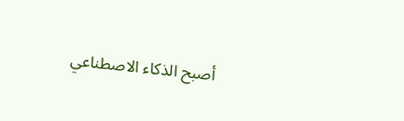أصبح الذكاء الاصطناعي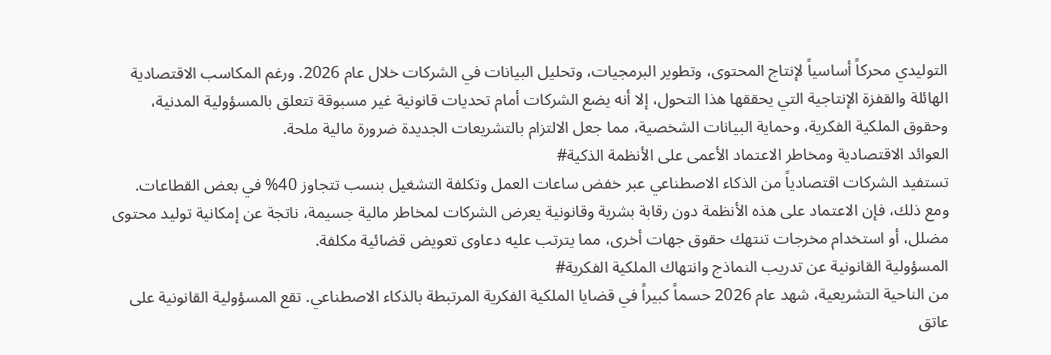التوليدي محركاً أساسياً لإنتاج المحتوى، وتطوير البرمجيات، وتحليل البيانات في الشركات خلال عام 2026. ورغم المكاسب الاقتصادية الهائلة والقفزة الإنتاجية التي يحققها هذا التحول، إلا أنه يضع الشركات أمام تحديات قانونية غير مسبوقة تتعلق بالمسؤولية المدنية، وحقوق الملكية الفكرية، وحماية البيانات الشخصية، مما جعل الالتزام بالتشريعات الجديدة ضرورة مالية ملحة.
العوائد الاقتصادية ومخاطر الاعتماد الأعمى على الأنظمة الذكية#
تستفيد الشركات اقتصادياً من الذكاء الاصطناعي عبر خفض ساعات العمل وتكلفة التشغيل بنسب تتجاوز 40% في بعض القطاعات. ومع ذلك، فإن الاعتماد على هذه الأنظمة دون رقابة بشرية وقانونية يعرض الشركات لمخاطر مالية جسيمة، ناتجة عن إمكانية توليد محتوى مضلل، أو استخدام مخرجات تنتهك حقوق جهات أخرى، مما يترتب عليه دعاوى تعويض قضائية مكلفة.
المسؤولية القانونية عن تدريب النماذج وانتهاك الملكية الفكرية#
من الناحية التشريعية، شهد عام 2026 حسماً كبيراً في قضايا الملكية الفكرية المرتبطة بالذكاء الاصطناعي. تقع المسؤولية القانونية على عاتق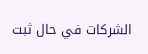الشركات في حال ثبت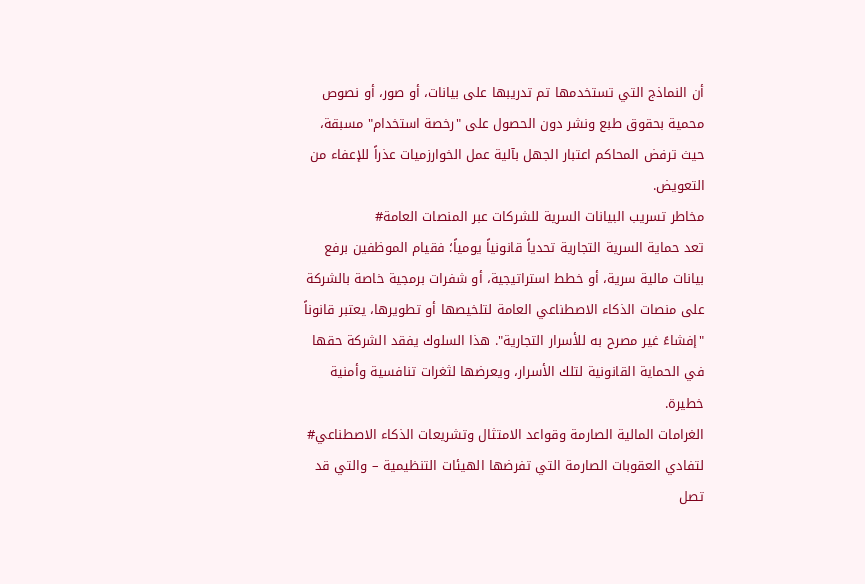أن النماذج التي تستخدمها تم تدريبها على بيانات، أو صور، أو نصوص محمية بحقوق طبع ونشر دون الحصول على "رخصة استخدام" مسبقة، حيث ترفض المحاكم اعتبار الجهل بآلية عمل الخوارزميات عذراً للإعفاء من التعويض.
مخاطر تسريب البيانات السرية للشركات عبر المنصات العامة#
تعد حماية السرية التجارية تحدياً قانونياً يومياً؛ فقيام الموظفين برفع بيانات مالية سرية، أو خطط استراتيجية، أو شفرات برمجية خاصة بالشركة على منصات الذكاء الاصطناعي العامة لتلخيصها أو تطويرها، يعتبر قانوناً "إفشاءً غير مصرح به للأسرار التجارية". هذا السلوك يفقد الشركة حقها في الحماية القانونية لتلك الأسرار، ويعرضها لثغرات تنافسية وأمنية خطيرة.
الغرامات المالية الصارمة وقواعد الامتثال وتشريعات الذكاء الاصطناعي#
لتفادي العقوبات الصارمة التي تفرضها الهيئات التنظيمية – والتي قد تصل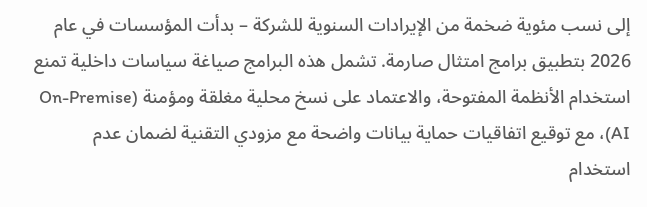إلى نسب مئوية ضخمة من الإيرادات السنوية للشركة – بدأت المؤسسات في عام 2026 بتطبيق برامج امتثال صارمة. تشمل هذه البرامج صياغة سياسات داخلية تمنع استخدام الأنظمة المفتوحة، والاعتماد على نسخ محلية مغلقة ومؤمنة (On-Premise AI)، مع توقيع اتفاقيات حماية بيانات واضحة مع مزودي التقنية لضمان عدم استخدام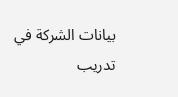بيانات الشركة في تدريب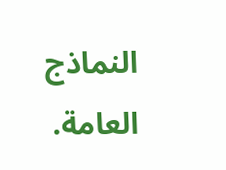النماذج العامة.